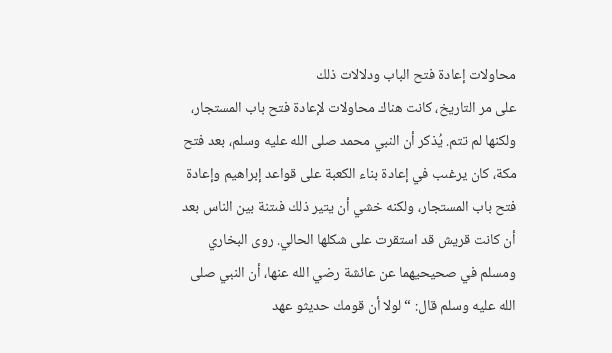محاولات إعادة فتح الباب ودلالات ذلك
على مر التاريخ، كانت هناك محاولات لإعادة فتح باب المستجار، ولكنها لم تتم. يُذكر أن النبي محمد صلى الله عليه وسلم، بعد فتح مكة، كان يرغىب في إعادة بناء الكعبة على قواعد إبراهيم وإعادة فتح باب المستجار، ولكنه خشي أن يتير ذلك فىتنة بين الناس بعد أن كانت قريش قد استقرت على شكلها الحالي. روى البخاري ومسلم في صحيحيهما عن عائشة رضي الله عنها، أن النبي صلى الله عليه وسلم قال: “لولا أن قومك حديثو عهد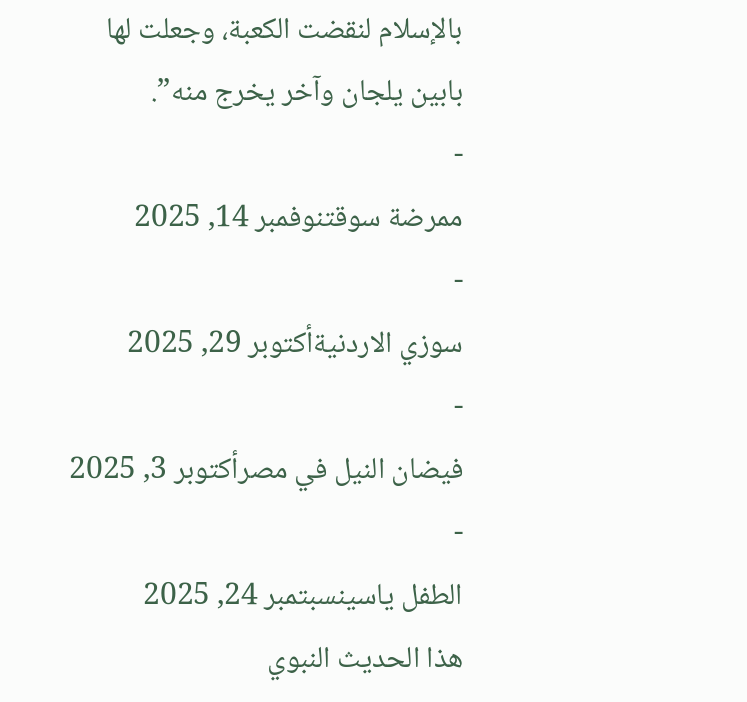بالإسلام لنقضت الكعبة، وجعلت لها بابين يلجان وآخر يخرج منه”.
-
ممرضة سوقتنوفمبر 14, 2025
-
سوزي الاردنيةأكتوبر 29, 2025
-
فيضان النيل في مصرأكتوبر 3, 2025
-
الطفل ياسينسبتمبر 24, 2025
هذا الحديث النبوي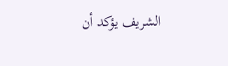الشريف يؤكد أن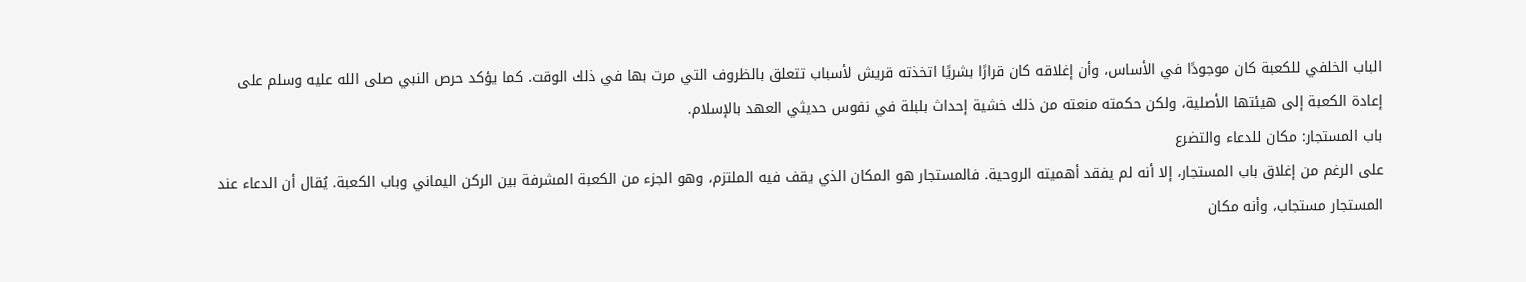الباب الخلفي للكعبة كان موجودًا في الأساس، وأن إغلاقه كان قرارًا بشريًا اتخذته قريش لأسباب تتعلق بالظروف التي مرت بها في ذلك الوقت. كما يؤكد حرص النبي صلى الله عليه وسلم على إعادة الكعبة إلى هيئتها الأصلية، ولكن حكمته منعته من ذلك خشية إحداث بلبلة في نفوس حديثي العهد بالإسلام.
باب المستجار: مكان للدعاء والتضرع
على الرغم من إغلاق باب المستجار، إلا أنه لم يفقد أهميته الروحية. فالمستجار هو المكان الذي يقف فيه الملتزم، وهو الجزء من الكعبة المشرفة بين الركن اليماني وباب الكعبة. يُقال أن الدعاء عند المستجار مستجاب، وأنه مكان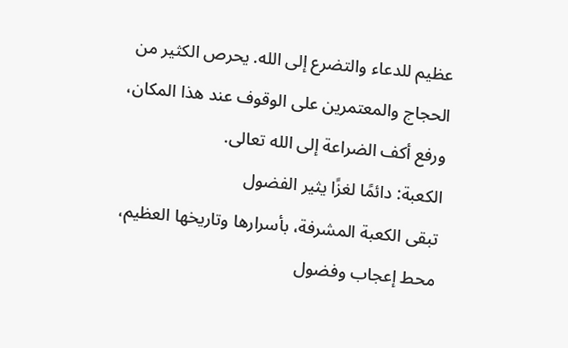عظيم للدعاء والتضرع إلى الله. يحرص الكثير من الحجاج والمعتمرين على الوقوف عند هذا المكان، ورفع أكف الضراعة إلى الله تعالى.
الكعبة: دائمًا لغزًا يثير الفضول
تبقى الكعبة المشرفة، بأسرارها وتاريخها العظيم، محط إعجاب وفضول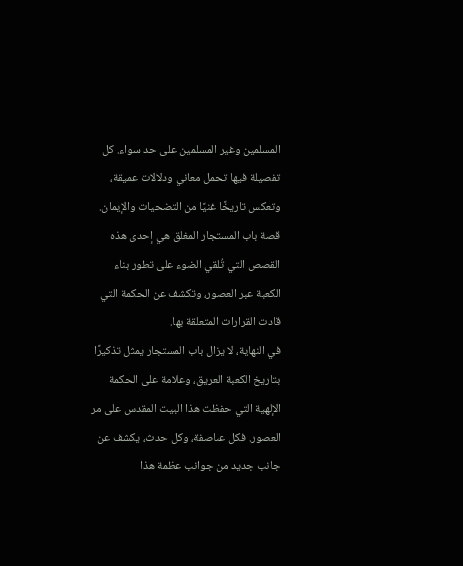المسلمين وغير المسلمين على حد سواء. كل تفصيلة فيها تحمل معاني ودلالات عميقة، وتعكس تاريخًا غنيًا من التضحيات والإيمان. قصة باب المستجار المغلق هي إحدى هذه القصص التي تُلقي الضوء على تطور بناء الكعبة عبر العصور، وتكشف عن الحكمة التي قادت القرارات المتعلقة بها.
في النهاية، لا يزال باب المستجار يمثل تذكيرًا بتاريخ الكعبة العريق، وعلامة على الحكمة الإلهية التي حفظت هذا البيت المقدس على مر العصور. فكل عىاصفة، وكل حدث، يكشف عن جانب جديد من جوانب عظمة هذا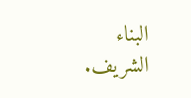البناء الشريف.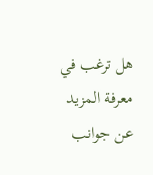هل ترغب في معرفة المزيد عن جوانب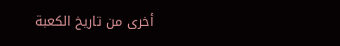أخرى من تاريخ الكعبة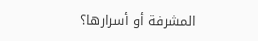المشرفة أو أسرارها؟